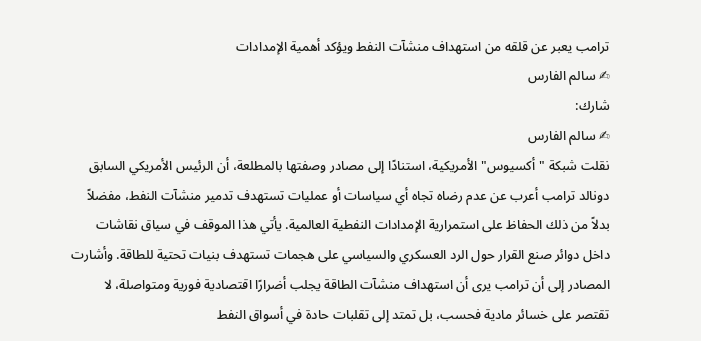ترامب يعبر عن قلقه من استهداف منشآت النفط ويؤكد أهمية الإمدادات
✍ سالم الفارس
شارك:
✍ سالم الفارس
نقلت شبكة "أكسيوس" الأمريكية، استنادًا إلى مصادر وصفتها بالمطلعة، أن الرئيس الأمريكي السابق دونالد ترامب أعرب عن عدم رضاه تجاه أي سياسات أو عمليات تستهدف تدمير منشآت النفط، مفضلاً بدلاً من ذلك الحفاظ على استمرارية الإمدادات النفطية العالمية. يأتي هذا الموقف في سياق نقاشات داخل دوائر صنع القرار حول الرد العسكري والسياسي على هجمات تستهدف بنيات تحتية للطاقة. وأشارت المصادر إلى أن ترامب يرى أن استهداف منشآت الطاقة يجلب أضرارًا اقتصادية فورية ومتواصلة، لا تقتصر على خسائر مادية فحسب، بل تمتد إلى تقلبات حادة في أسواق النفط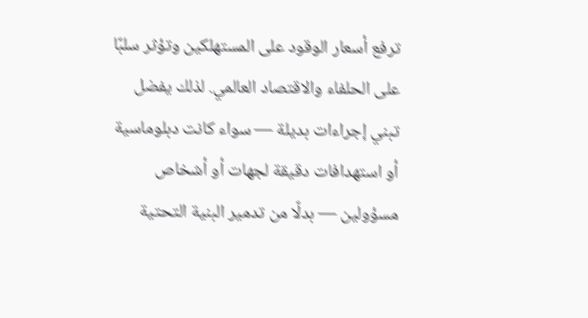ترفع أسعار الوقود على المستهلكين وتؤثر سلبًا على الحلفاء والاقتصاد العالمي. لذلك يفضل تبني إجراءات بديلة — سواء كانت دبلوماسية أو استهدافات دقيقة لجهات أو أشخاص مسؤولين — بدلًا من تدمير البنية التحتية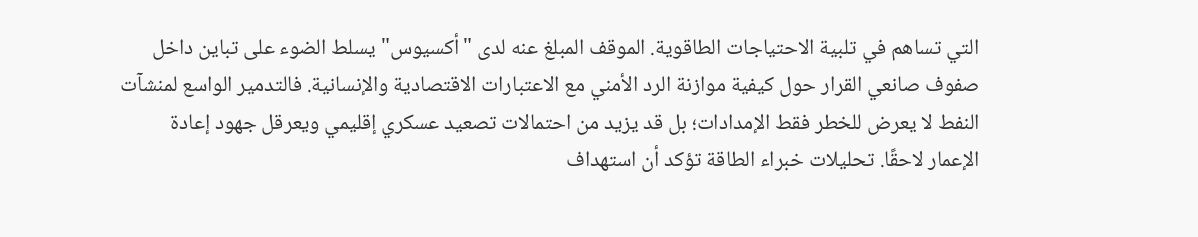التي تساهم في تلبية الاحتياجات الطاقوية. الموقف المبلغ عنه لدى "أكسيوس" يسلط الضوء على تباين داخل صفوف صانعي القرار حول كيفية موازنة الرد الأمني مع الاعتبارات الاقتصادية والإنسانية. فالتدمير الواسع لمنشآت النفط لا يعرض للخطر فقط الإمدادات؛ بل قد يزيد من احتمالات تصعيد عسكري إقليمي ويعرقل جهود إعادة الإعمار لاحقًا. تحليلات خبراء الطاقة تؤكد أن استهداف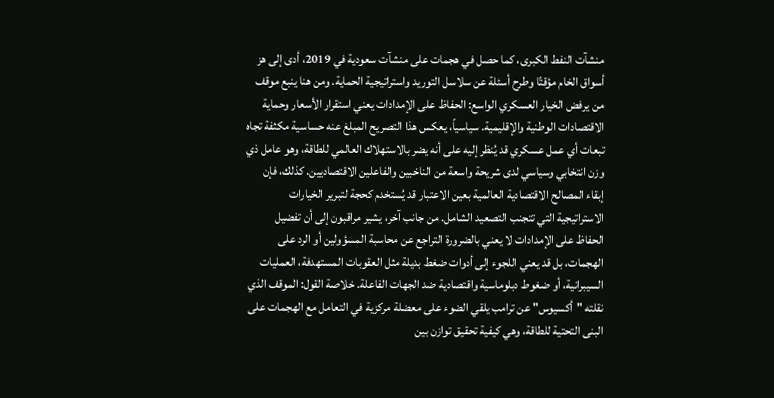منشآت النفط الكبرى، كما حصل في هجمات على منشآت سعودية في 2019، أدى إلى هز أسواق الخام مؤقتًا وطرح أسئلة عن سلاسل التوريد واستراتيجية الحماية. ومن هنا ينبع موقف من يرفض الخيار العسكري الواسع: الحفاظ على الإمدادات يعني استقرار الأسعار وحماية الاقتصادات الوطنية والإقليمية. سياسياً، يعكس هذا التصريح المبلغ عنه حساسية مكثفة تجاه تبعات أي عمل عسكري قد يُنظر إليه على أنه يضر بالاستهلاك العالمي للطاقة، وهو عامل ذي وزن انتخابي وسياسي لدى شريحة واسعة من الناخبين والفاعلين الاقتصاديين. كذلك، فإن إبقاء المصالح الاقتصادية العالمية بعين الاعتبار قد يُستخدم كحجة لتبرير الخيارات الاستراتيجية التي تتجنب التصعيد الشامل. من جانب آخر، يشير مراقبون إلى أن تفضيل الحفاظ على الإمدادات لا يعني بالضرورة التراجع عن محاسبة المسؤولين أو الرد على الهجمات، بل قد يعني اللجوء إلى أدوات ضغط بديلة مثل العقوبات المستهدفة، العمليات السيبرانية، أو ضغوط دبلوماسية واقتصادية ضد الجهات الفاعلة. خلاصة القول: الموقف الذي نقلته "أكسيوس" عن ترامب يلقي الضوء على معضلة مركزية في التعامل مع الهجمات على البنى التحتية للطاقة، وهي كيفية تحقيق توازن بين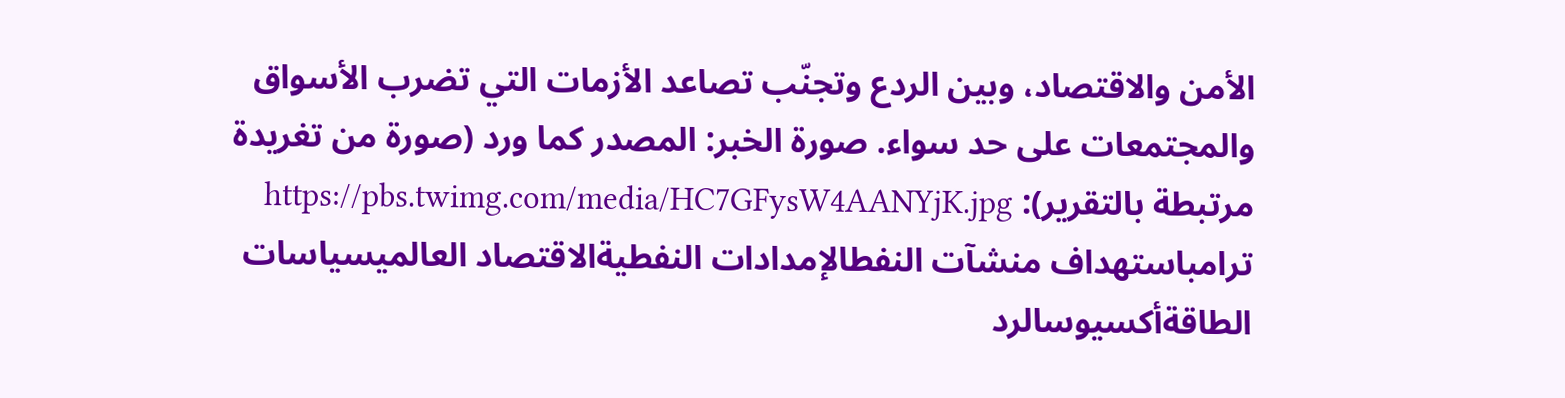الأمن والاقتصاد، وبين الردع وتجنّب تصاعد الأزمات التي تضرب الأسواق والمجتمعات على حد سواء. صورة الخبر: المصدر كما ورد (صورة من تغريدة مرتبطة بالتقرير): https://pbs.twimg.com/media/HC7GFysW4AANYjK.jpg
ترامباستهداف منشآت النفطالإمدادات النفطيةالاقتصاد العالميسياسات الطاقةأكسيوسالرد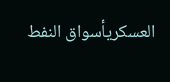العسكريأسواق النفط